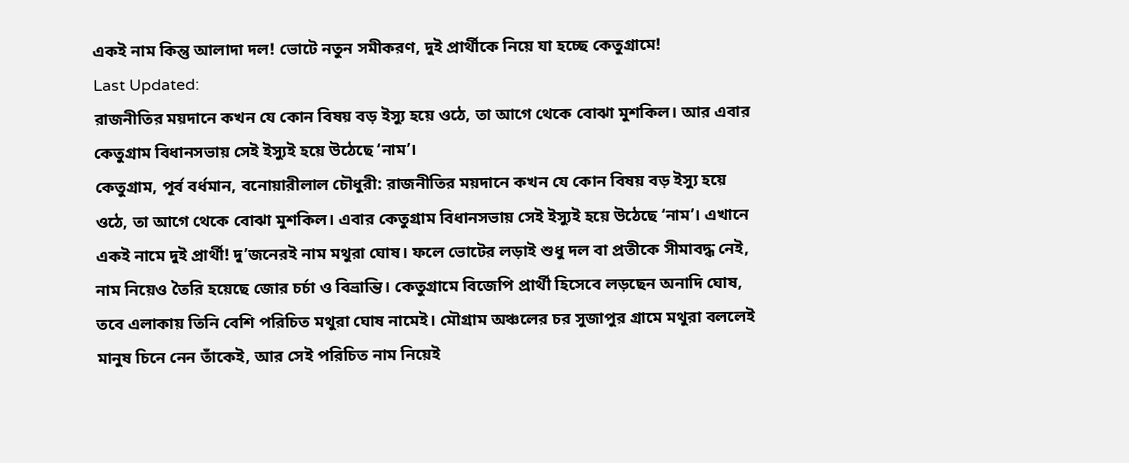একই নাম কিন্তু আলাদা দল! ভোটে নতুন সমীকরণ, দুই প্রার্থীকে নিয়ে যা হচ্ছে কেতুগ্রামে!
Last Updated:
রাজনীতির ময়দানে কখন যে কোন বিষয় বড় ইস্যু হয়ে ওঠে, তা আগে থেকে বোঝা মুশকিল। আর এবার কেতুগ্রাম বিধানসভায় সেই ইস্যুই হয়ে উঠেছে ‘নাম’।
কেতুগ্রাম, পূর্ব বর্ধমান, বনোয়ারীলাল চৌধুরী: রাজনীতির ময়দানে কখন যে কোন বিষয় বড় ইস্যু হয়ে ওঠে, তা আগে থেকে বোঝা মুশকিল। এবার কেতুগ্রাম বিধানসভায় সেই ইস্যুই হয়ে উঠেছে ‘নাম’। এখানে একই নামে দুই প্রার্থী! দু’জনেরই নাম মথুরা ঘোষ। ফলে ভোটের লড়াই শুধু দল বা প্রতীকে সীমাবদ্ধ নেই, নাম নিয়েও তৈরি হয়েছে জোর চর্চা ও বিভ্রান্তি। কেতুগ্রামে বিজেপি প্রার্থী হিসেবে লড়ছেন অনাদি ঘোষ, তবে এলাকায় তিনি বেশি পরিচিত মথুরা ঘোষ নামেই। মৌগ্রাম অঞ্চলের চর সুজাপুর গ্রামে মথুরা বললেই মানুষ চিনে নেন তাঁকেই, আর সেই পরিচিত নাম নিয়েই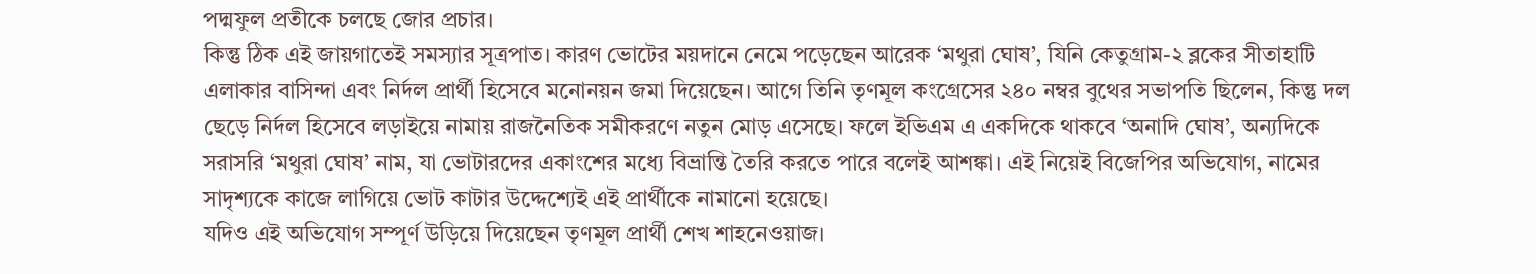পদ্মফুল প্রতীকে চলছে জোর প্রচার।
কিন্তু ঠিক এই জায়গাতেই সমস্যার সূত্রপাত। কারণ ভোটের ময়দানে নেমে পড়েছেন আরেক ‘মথুরা ঘোষ’, যিনি কেতুগ্রাম-২ ব্লকের সীতাহাটি এলাকার বাসিন্দা এবং নির্দল প্রার্থী হিসেবে মনোনয়ন জমা দিয়েছেন। আগে তিনি তৃণমূল কংগ্রেসের ২৪০ নম্বর বুথের সভাপতি ছিলেন, কিন্তু দল ছেড়ে নির্দল হিসেবে লড়াইয়ে নামায় রাজনৈতিক সমীকরণে নতুন মোড় এসেছে। ফলে ইভিএম এ একদিকে থাকবে ‘অনাদি ঘোষ’, অন্যদিকে সরাসরি ‘মথুরা ঘোষ’ নাম, যা ভোটারদের একাংশের মধ্যে বিভ্রান্তি তৈরি করতে পারে বলেই আশঙ্কা। এই নিয়েই বিজেপির অভিযোগ, নামের সাদৃশ্যকে কাজে লাগিয়ে ভোট কাটার উদ্দেশ্যেই এই প্রার্থীকে নামানো হয়েছে।
যদিও এই অভিযোগ সম্পূর্ণ উড়িয়ে দিয়েছেন তৃণমূল প্রার্থী শেখ শাহনেওয়াজ।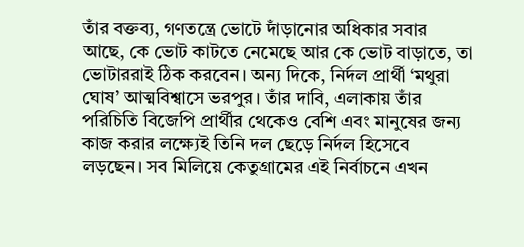তাঁর বক্তব্য, গণতন্ত্রে ভোটে দাঁড়ানোর অধিকার সবার আছে, কে ভোট কাটতে নেমেছে আর কে ভোট বাড়াতে, তা ভোটাররাই ঠিক করবেন। অন্য দিকে, নির্দল প্রার্থী ‘মথুরা ঘোষ’ আত্মবিশ্বাসে ভরপুর। তাঁর দাবি, এলাকায় তাঁর পরিচিতি বিজেপি প্রার্থীর থেকেও বেশি এবং মানুষের জন্য কাজ করার লক্ষ্যেই তিনি দল ছেড়ে নির্দল হিসেবে লড়ছেন। সব মিলিয়ে কেতুগ্রামের এই নির্বাচনে এখন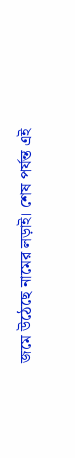জমে উঠেছে নামের লড়াই। শেষ পর্যন্ত এই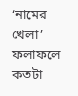‘নামের খেলা’ ফলাফলে কতটা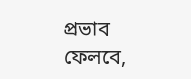প্রভাব ফেলবে,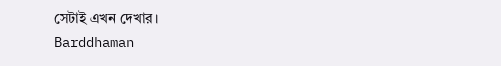সেটাই এখন দেখার।
Barddhaman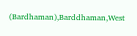(Bardhaman),Barddhaman,West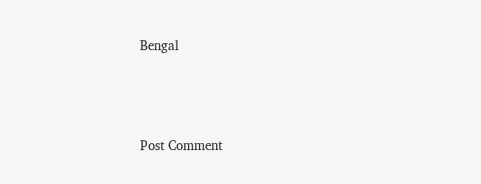Bengal




Post Comment